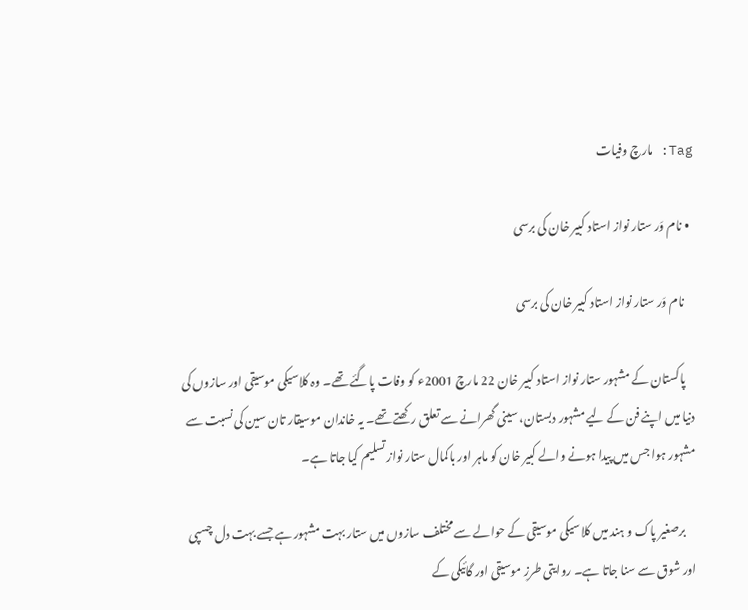Tag: مارچ وفیات

  • نام وَر ستار نواز استاد کبیر خان کی برسی

    نام وَر ستار نواز استاد کبیر خان کی برسی

    پاکستان کے مشہور ستار نواز استاد کبیر خان 22 مارچ 2001ء کو وفات پاگئے تھے۔ وہ کلاسیکی موسیقی اور سازوں کی دنیا میں اپنے فن کے لیے مشہور دبستان، سینی گھرانے سے تعلق رکھتے تھے۔ یہ خاندان موسیقار تان سین کی نسبت سے مشہور ہوا جس میں پیدا ہونے والے کبیر خان کو ماہر اور باکمال ستار نواز تسلیم کیا جاتا ہے۔

    برصغیر پاک و ہند میں کلاسیکی موسیقی کے حوالے سے مختلف سازوں میں ستار بہت مشہور ہے جسے بہت دل چسپی اور شوق سے سنا جاتا ہے۔ روایتی طرزِ موسیقی اور گائیکی کے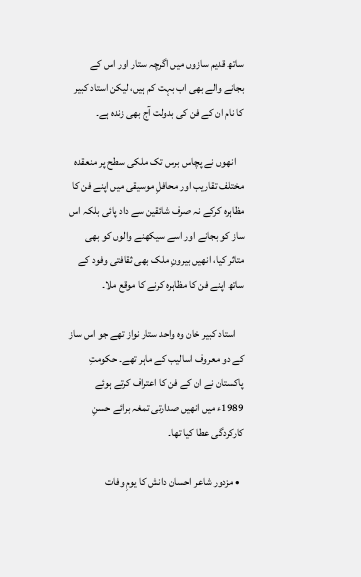ساتھ قدیم سازوں میں اگرچہ ستار اور اس کے بجانے والے بھی اب بہت کم ہیں، لیکن استاد کبیر کا نام ان کے فن کی بدولت آج بھی زندہ ہے۔

    انھوں نے پچاس برس تک ملکی سطح پر منعقدہ مختلف تقاریب اور محافلِ موسیقی میں اپنے فن کا مظاہرہ کرکے نہ صرف شائقین سے داد پائی بلکہ اس ساز کو بجانے اور اسے سیکھنے والوں کو بھی متاثر کیا، انھیں بیرونِ ملک بھی ثقافتی وفود کے ساتھ اپنے فن کا مظاہرہ کرنے کا موقع ملا۔

    استاد کبیر خان وہ واحد ستار نواز تھے جو اس ساز کے دو معروف اسالیب کے ماہر تھے۔ حکومتِ پاکستان نے ان کے فن کا اعتراف کرتے ہوئے 1989ء میں انھیں صدارتی تمغہ برائے حسنِ کارکردگی عطا کیا تھا۔

  • مزدور شاعر احسان دانش کا یومِ وفات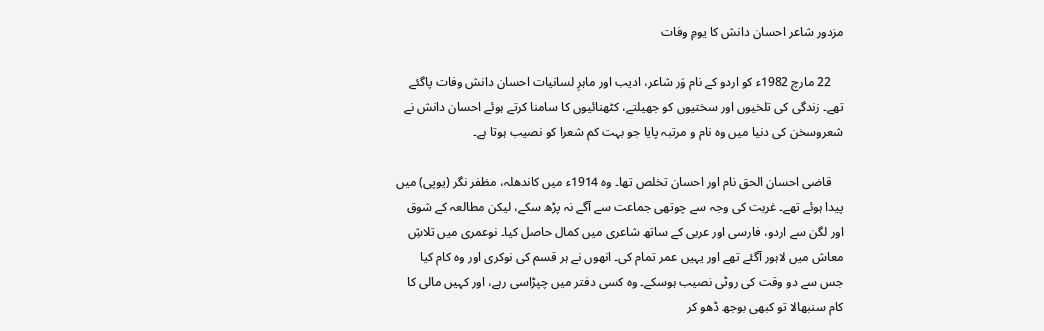مزدور شاعر احسان دانش کا یومِ وفات

    22 مارچ 1982ء کو اردو کے نام وَر شاعر، ادیب اور ماہرِ لسانیات احسان دانش وفات پاگئے تھے۔ زندگی کی تلخیوں اور سختیوں کو جھیلتے، کٹھنائیوں کا سامنا کرتے ہوئے احسان دانش نے شعروسخن کی دنیا میں‌ وہ نام و مرتبہ پایا جو بہت کم شعرا کو نصیب ہوتا ہے۔

    قاضی احسان الحق نام اور احسان تخلص تھا۔ وہ 1914ء میں کاندھلہ، مظفر نگر (یوپی) میں پیدا ہوئے تھے۔ غربت کی وجہ سے چوتھی جماعت سے آگے نہ پڑھ سکے، لیکن مطالعہ کے شوق اور لگن سے اردو، فارسی اور عربی کے ساتھ شاعری میں کمال حاصل کیا۔ نوعمری میں تلاشِ معاش میں لاہور آگئے تھے اور یہیں عمر تمام کی۔ انھوں نے ہر قسم کی نوکری اور وہ کام کیا جس سے دو وقت کی روٹی نصیب ہوسکے۔ وہ کسی دفتر میں چپڑاسی رہے، اور کہیں‌ مالی کا کام سنبھالا تو کبھی بوجھ ڈھو کر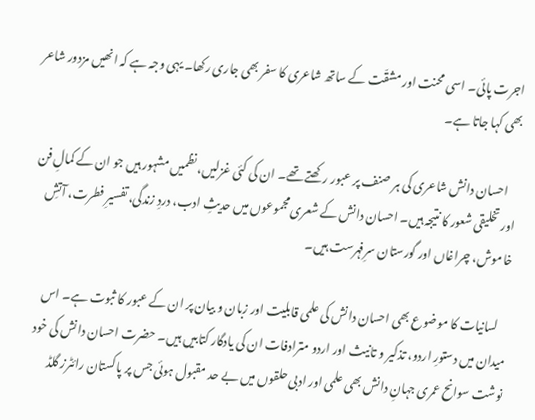اجرت پائی۔ اسی محنت اور مشقّت کے ساتھ شاعری کا سفر بھی جاری رکھا۔ یہی وجہ ہے کہ انھیں‌ مزدور شاعر بھی کہا جاتا ہے۔

    احسان دانش شاعری کی ہر صنف پر عبور رکھتے تھے۔ ان کی کئی غزلیں، نظمیں مشہور ہیں جو ان کے کمالِ فن اور تخلیقی شعور کا نتیجہ ہیں۔ احسان دانش کے شعری مجموعوں میں حدیثِ ادب، دردِ زندگی، تفسیرِ فطرت، آتشِ خاموش، چراغاں اور گورستان سرِفہرست ہیں۔

    لسانیات کا موضوع بھی احسان دانش کی علمی قابلیت اور زبان و بیان پر ان کے عبور کا ثبوت ہے۔ اس میدان میں دستورِ اردو، تذکیر و تانیث اور اردو مترادفات ان کی یادگار کتابیں ہیں۔ حضرت احسان دانش کی خود نوشت سوانح عمری جہانِ دانش بھی علمی اور ادبی حلقوں میں بے حد مقبول ہوئی جس پر پاکستان رائٹرز گلڈ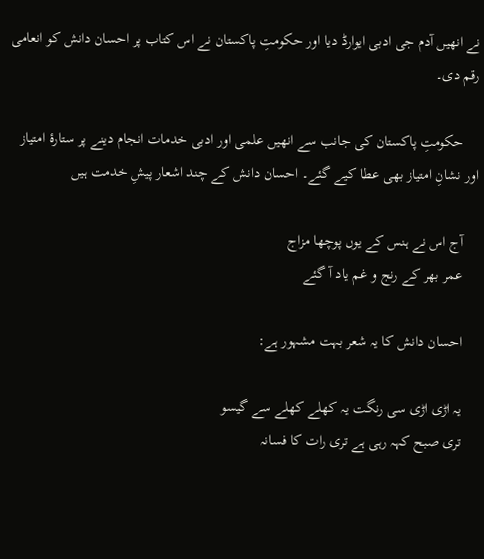نے انھیں آدم جی ادبی ایوارڈ دیا اور حکومتِ پاکستان نے اس کتاب پر احسان دانش کو انعامی رقم دی۔

    حکومتِ پاکستان کی جانب سے انھیں علمی اور ادبی خدمات انجام دینے پر ستارۂ امتیاز اور نشانِ امتیاز بھی عطا کیے گئے۔ احسان دانش کے چند اشعار پیشِ خدمت ہیں

    آج اس نے ہنس کے یوں پوچھا مزاج
    عمر بھر کے رنج و غم یاد آ گئے

    احسان دانش کا یہ شعر بہت مشہور ہے:

    یہ اڑی اڑی سی رنگت یہ کھلے کھلے سے گیسو
    تری صبح کہہ رہی ہے تری رات کا فسانہ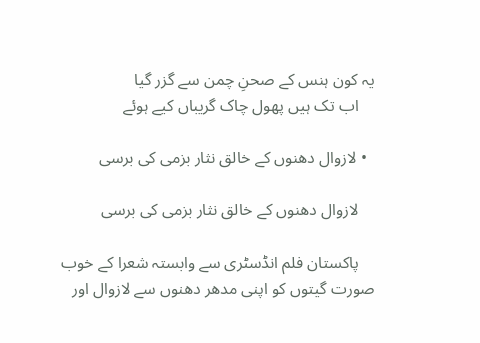یہ کون ہنس کے صحنِ چمن سے گزر گیا
    اب تک ہیں پھول چاک گریباں کیے ہوئے

  • لازوال دھنوں کے خالق نثار بزمی کی برسی

    لازوال دھنوں کے خالق نثار بزمی کی برسی

    پاکستان فلم انڈسٹری سے وابستہ شعرا کے خوب صورت گیتوں کو اپنی مدھر دھنوں سے لازوال اور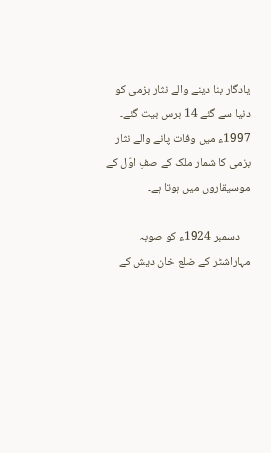یادگار بنا دینے والے نثار بزمی کو دنیا سے گئے 14 برس بیت گئے۔ 1997ء میں وفات پانے والے نثار بزمی کا شمار ملک کے صفِ اوّل کے موسیقاروں میں ہوتا ہے۔

    دسمبر 1924ء کو صوبہ مہاراشٹر کے ضلع خان دیش کے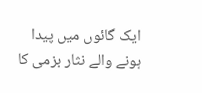ایک گائوں میں پیدا ہونے والے نثار بزمی کا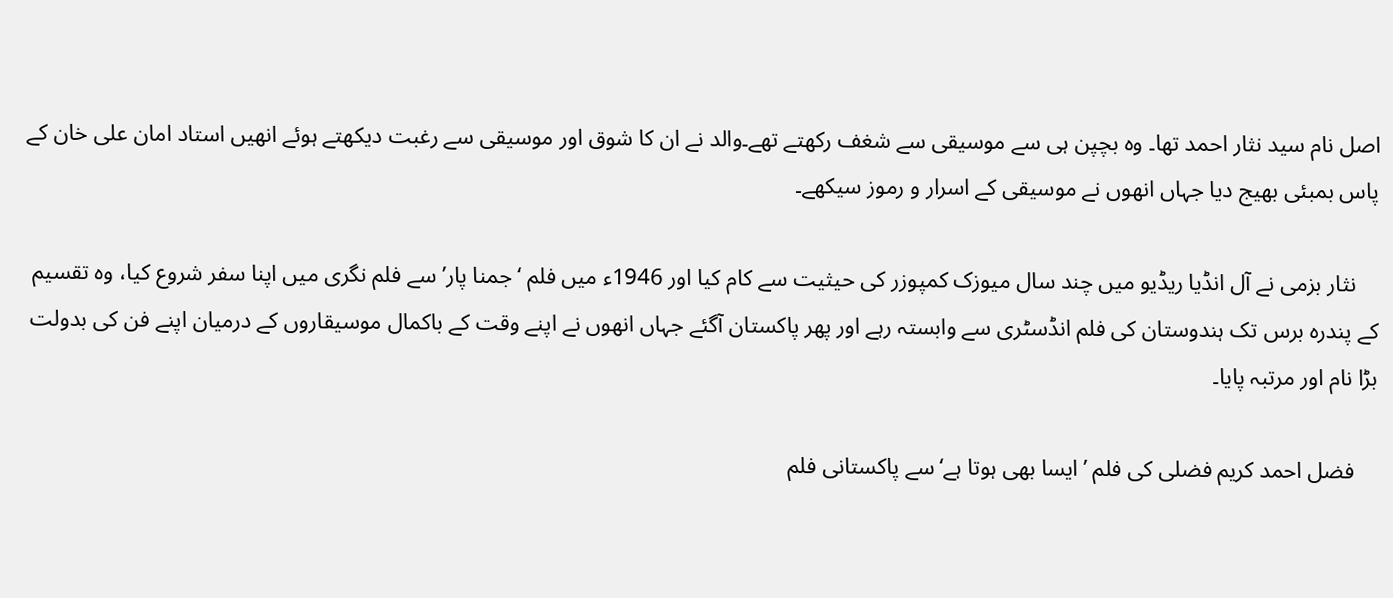اصل نام سید نثار احمد تھا۔ وہ بچپن ہی سے موسیقی سے شغف رکھتے تھے۔والد نے ان کا شوق اور موسیقی سے رغبت دیکھتے ہوئے انھیں استاد امان علی خان کے پاس بمبئی بھیج دیا جہاں انھوں نے موسیقی کے اسرار و رموز سیکھے۔

    نثار بزمی نے آل انڈیا ریڈیو میں چند سال میوزک کمپوزر کی حیثیت سے کام کیا اور 1946ء میں فلم ‘جمنا پار’ سے فلم نگری میں اپنا سفر شروع کیا، وہ تقسیم کے پندرہ برس تک ہندوستان کی فلم انڈسٹری سے وابستہ رہے اور پھر پاکستان آگئے جہاں انھوں نے اپنے وقت کے باکمال موسیقاروں کے درمیان اپنے فن کی بدولت بڑا نام اور مرتبہ پایا۔

    فضل احمد کریم فضلی کی فلم ’ایسا بھی ہوتا ہے‘سے پاکستانی فلم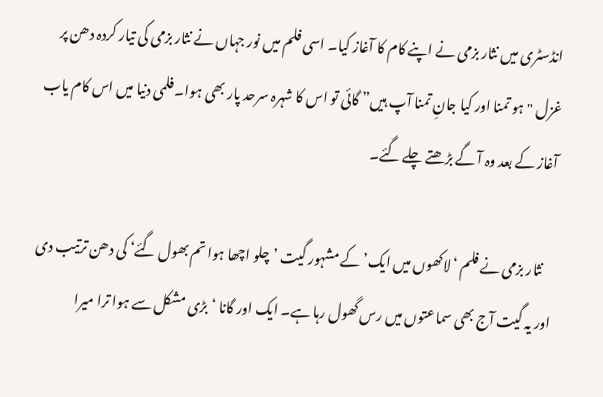انڈسٹری میں نثار بزمی نے اپنے کام کا آغاز کیا۔ اسی فلم میں نور جہاں نے نثار بزمی کی تیار کردہ دھن پر غزل "ہو تمنا اور کیا جانِ تمنا آپ ہیں” گائی تو اس کا شہرہ سرحد پار بھی ہوا۔ فلمی دنیا میں اس کام یاب آغاز کے بعد وہ آ گے بڑھتے چلے گئے۔

    نثار بزمی نے فلم ‘لاکھوں میں ایک’ کے مشہور گیت ’چلو اچھا ہوا تم بھول گئے‘ کی دھن ترتیب دی اور یہ گیت آج بھی سماعتوں میں‌ رس گھول رہا ہے۔ ایک اور گانا ‘بڑی مشکل سے ہوا ترا میرا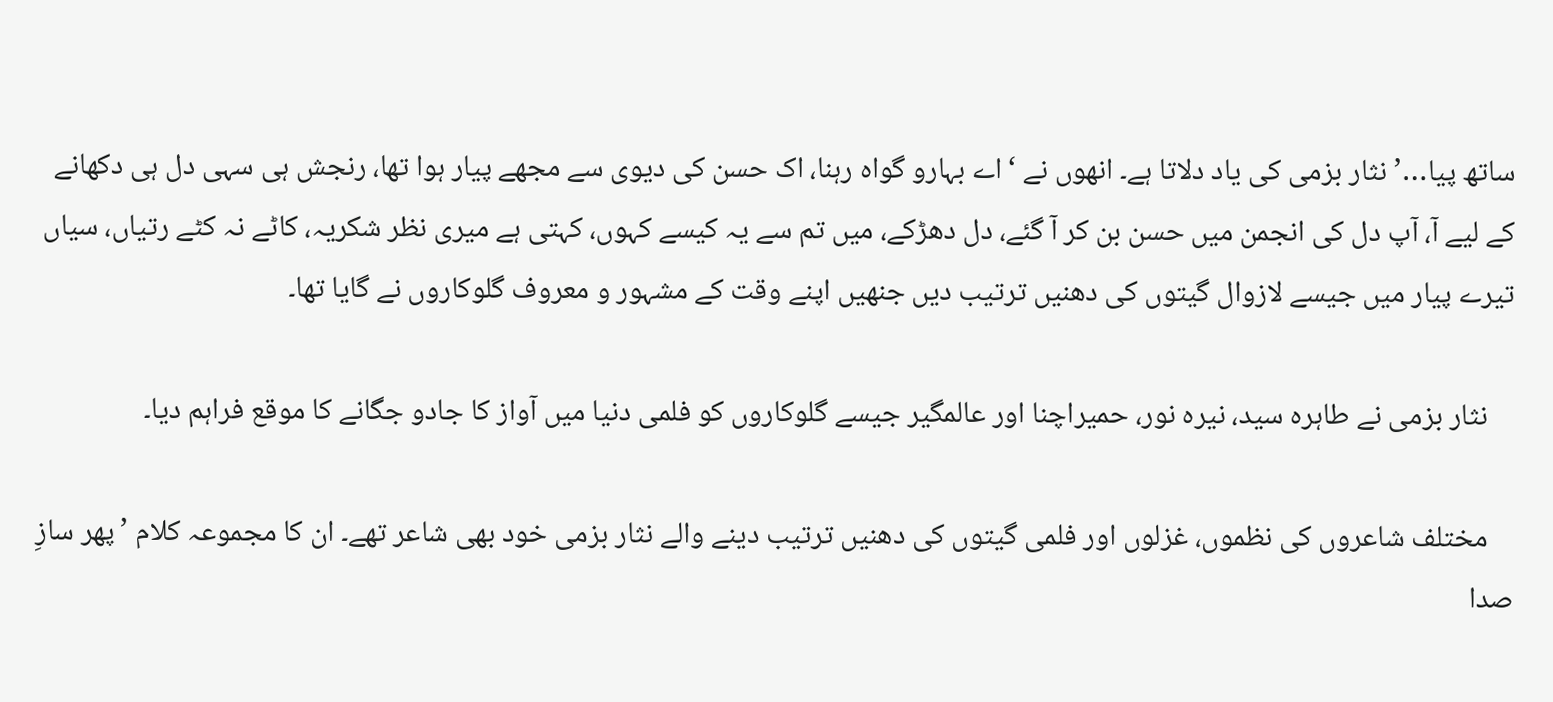ساتھ پیا…’ نثار بزمی کی یاد دلاتا ہے۔ انھوں نے ‘اے بہارو گواہ رہنا، اک حسن کی دیوی سے مجھے پیار ہوا تھا، رنجش ہی سہی دل ہی دکھانے کے لیے آ، آپ دل کی انجمن میں حسن بن کر آ گئے، دل دھڑکے، میں تم سے یہ کیسے کہوں، کہتی ہے میری نظر شکریہ، کاٹے نہ کٹے رتیاں، سیاں تیرے پیار میں جیسے لازوال گیتوں کی دھنیں‌ ترتیب دیں جنھیں اپنے وقت کے مشہور و معروف گلوکاروں نے گایا تھا۔

    نثار بزمی نے طاہرہ سید، نیرہ نور، حمیراچنا اور عالمگیر جیسے گلوکاروں کو فلمی دنیا میں آواز کا جادو جگانے کا موقع فراہم دیا۔

    مختلف شاعروں کی نظموں، غزلوں اور فلمی گیتوں کی دھنیں ترتیب دینے والے نثار بزمی خود بھی شاعر تھے۔ ان کا مجموعہ کلام ’پھر سازِ صدا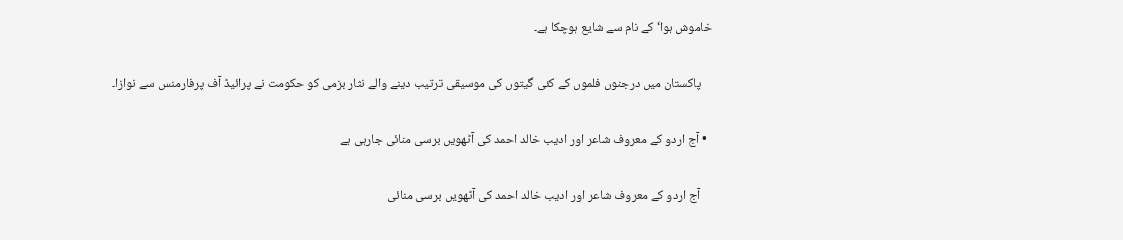خاموش ہوا‘ کے نام سے شایع ہوچکا ہے۔

    پاکستان میں درجنوں فلموں کے کئی گیتوں کی موسیقی ترتیب دینے والے نثار بزمی کو حکومت نے پرائیڈ آف پرفارمنس سے نوازا۔

  • آج اردو کے معروف شاعر اور ادیب خالد احمد کی آٹھویں برسی منائی جارہی ہے

    آج اردو کے معروف شاعر اور ادیب خالد احمد کی آٹھویں برسی منائی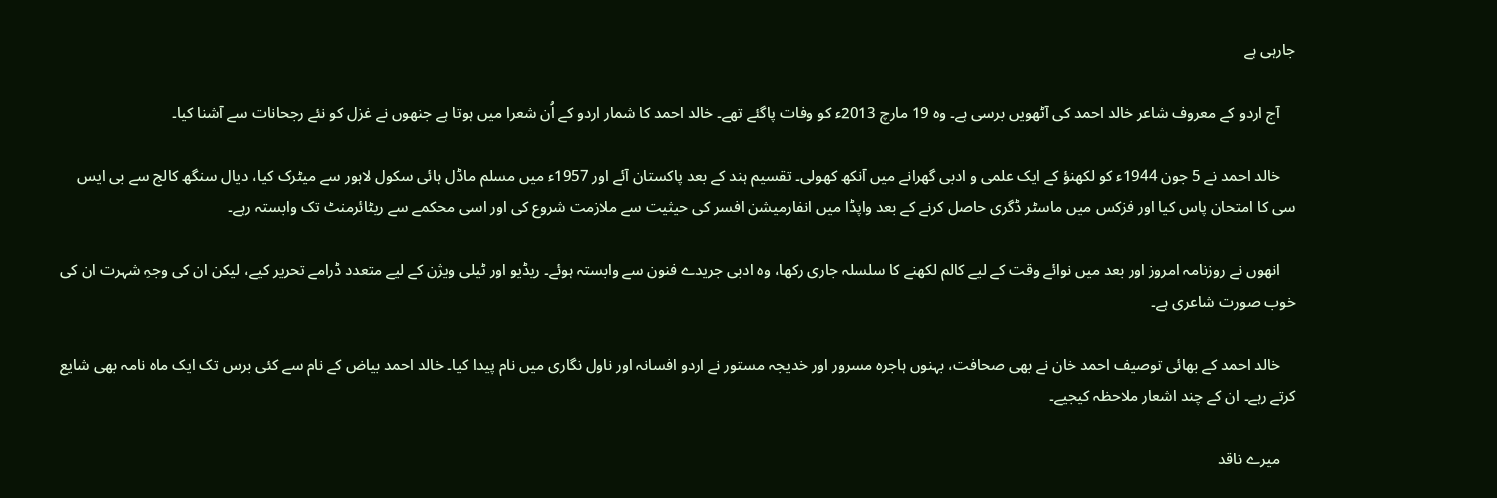جارہی ہے

    آج اردو کے معروف شاعر خالد احمد کی آٹھویں برسی ہے۔ وہ 19 مارچ 2013ء کو وفات پاگئے تھے۔ خالد احمد کا شمار اردو کے اُن شعرا میں ہوتا ہے جنھوں نے غزل کو نئے رجحانات سے آشنا کیا۔

    خالد احمد نے 5 جون 1944ء کو لکھنؤ کے ایک علمی و ادبی گھرانے میں‌ آنکھ کھولی۔ تقسیم ہند کے بعد پاکستان آئے اور 1957ء میں مسلم ماڈل ہائی سکول لاہور سے میٹرک کیا، دیال سنگھ کالج سے بی ایس سی کا امتحان پاس کیا اور فزکس میں ماسٹر ڈگری حاصل کرنے کے بعد واپڈا میں انفارمیشن افسر کی حیثیت سے ملازمت شروع کی اور اسی محکمے سے ریٹائرمنٹ تک وابستہ رہے۔

    انھوں نے روزنامہ امروز اور بعد میں نوائے وقت کے لیے کالم لکھنے کا سلسلہ جاری رکھا، وہ ادبی جریدے فنون سے وابستہ ہوئے۔ ریڈیو اور ٹیلی ویژن کے لیے متعدد ڈرامے تحریر کیے، لیکن ان کی وجہِ شہرت ان کی خوب صورت شاعری ہے۔

    خالد احمد کے بھائی توصیف احمد خان نے بھی صحافت، بہنوں ہاجرہ مسرور اور خدیجہ مستور نے اردو‌ افسانہ اور ناول نگاری میں نام پیدا کیا۔ خالد احمد بیاض کے نام سے کئی برس تک ایک ماہ نامہ بھی شایع کرتے رہے۔ ان کے چند اشعار ملاحظہ کیجیے۔

    میرے ناقد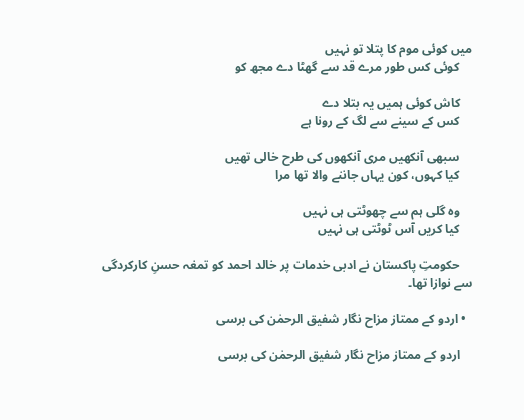میں کوئی موم کا پتلا تو نہیں
    کوئی کس طور مرے قد سے گھٹا دے مجھ کو

    کاش کوئی ہمیں یہ بتلا دے
    کس کے سینے سے لگ کے رونا ہے

    سبھی آنکھیں مری آنکھوں کی طرح خالی تھیں
    کیا کہوں، کون یہاں جاننے والا تھا مرا

    وہ گلی ہم سے چھوٹتی ہی نہیں
    کیا کریں آس ٹوٹتی ہی نہیں

    حکومتِ پاکستان نے ادبی خدمات پر خالد احمد کو تمغہ حسنِ کارکردگی سے نوازا تھا۔

  • اردو کے ممتاز مزاح نگار شفیق الرحمٰن کی برسی

    اردو کے ممتاز مزاح نگار شفیق الرحمٰن کی برسی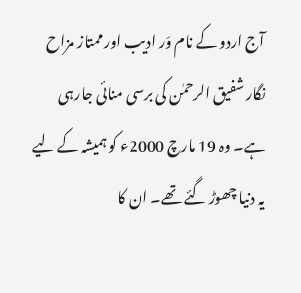آج اردو کے نام وَر ادیب اور ممتاز مزاح نگار شفیق الرحمٰن کی برسی منائی جارہی ہے۔ وہ 19 مارچ 2000ء کو ہمیشہ کے لیے یہ دنیا چھوڑ گئے تھے۔ ان کا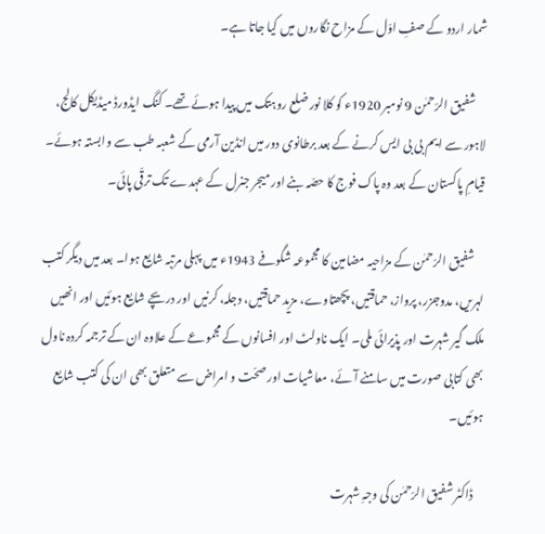شمار اردو کے صفِ اوّل کے مزاح نگاروں میں کیا جاتا ہے۔

    شفیق الرّحمٰن 9 نومبر 1920ء کو کلا نور ضلع روہتک میں پیدا ہوئے تھے۔ کنگ ایڈورڈ میڈیکل کالج، لاہور سے ایم بی بی ایس کرنے کے بعد برطانوی دور میں انڈین آرمی کے شعبہ طب سے وابستہ ہوئے۔ قیامِ پاکستان کے بعد وہ پاک فوج کا حصّہ بنے اور میجر جنرل کے عہدے تک ترقّی پائی۔

    شفیق الرّحمٰن کے مزاحیہ مضامین کا مجموعہ شگوفے 1943ء میں پہلی مرتبہ شایع ہوا۔ بعد میں دیگر کتب لہریں، مدوجزر، پرواز، حماقتیں، پچھتاوے، مزید حماقتیں، دجلہ، کرنیں اور دریچے شایع ہوئیں اور انھیں‌ ملک گیر شہرت اور پذیرائی ملی۔ ایک ناولٹ اور افسانوں کے مجموعے کے علاوہ ان کے ترجمہ کردہ ناول بھی کتابی صورت میں سامنے آئے، معاشیات اور صحّت و امراض سے متعلق بھی ان کی کتب شایع ہوئیں۔

    ڈاکٹر شفیق الرّحمٰن کی وجہِ شہرت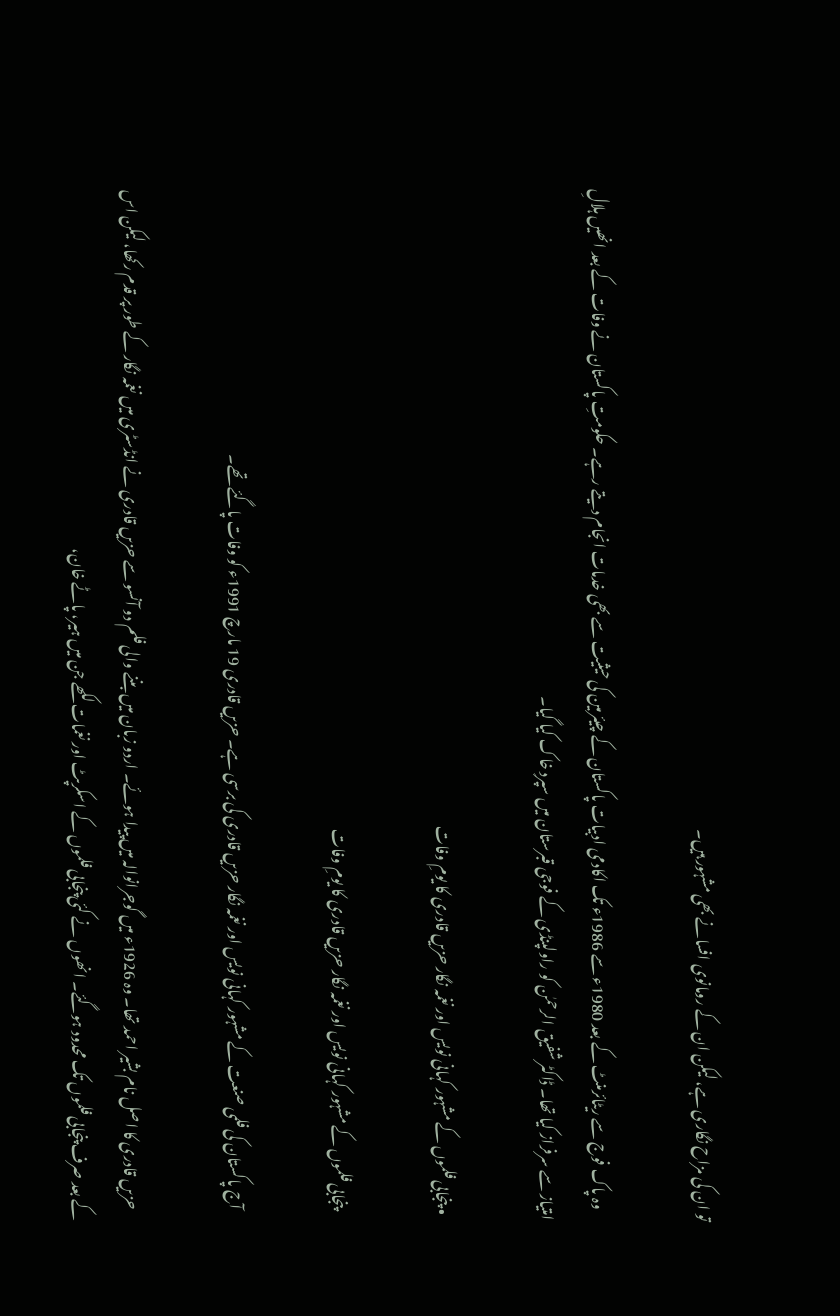تو ان کی مزاح نگاری ہے، لیکن ان کے رومانوی افسانے بھی مشہور ہیں۔

    وہ پاک فوج سے ریٹائرمنٹ کے بعد 1980ء سے 1986ء تک اکادمی ادبیات پاکستان کے چیئرمین کی حیثیت سے بھی خدمات انجام دیتے رہے۔ حکومتِ پاکستان نے وفات کے بعد انھیں ہلالِ امتیاز سے سرفراز کیا تھا۔ ڈاکٹر شفیق الرحمٰن کو راولپنڈی کے فوجی قبرستان میں سپردِ خاک کیا گیا۔

  • پنجابی فلموں کے مشہور کہانی نویس اور نغمہ نگار حزیں قادری کا یومِ وفات

    پنجابی فلموں کے مشہور کہانی نویس اور نغمہ نگار حزیں قادری کا یومِ وفات

    آج پاکستان کی فلمی صنعت کے مشہور کہانی نویس اور نغمہ نگار حزیں قادری کی برسی ہے۔ حزیں قادری 19 مارچ 1991ء کو وفات پاگئے تھے۔

    حزیں قادری کا اصل نام بشیر احمد تھا۔ وہ 1926ء میں گوجرانوالہ میں پیدا ہوئے۔ اردو زبان میں بننے والی فلم دو آنسو سے حزیں قادری نے انڈسٹری میں نغمہ نگار کے طور پر قدم رکھا، لیکن اس کے بعد صرف پنجابی فلموں تک محدود ہوگئے۔ انھوں نے کئی پنجابی فلموں کے اسکرپٹ اور نغمات لکھے جن میں ہیر، پاٹے خان،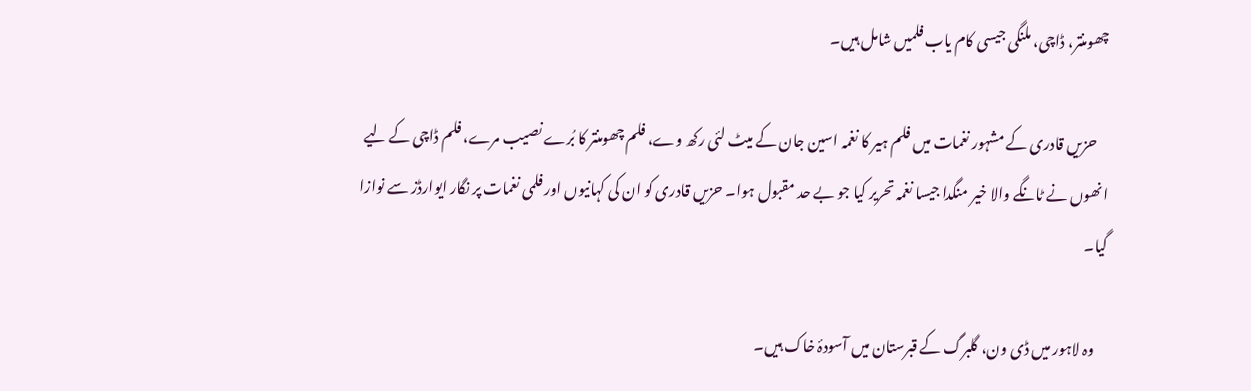چھومنتر، ڈاچی، ملنگی جیسی کام یاب فلمیں‌ شامل ہیں۔

    حزیں قادری کے مشہور نغمات میں فلم ہیر کا نغمہ اسین جان کے میٹ لئی رکھ وے، فلم چھومنتر کا بُرے نصیب مرے، فلم ڈاچی کے لیے انھوں‌ نے ٹانگے والا خیر منگدا جیسا نغمہ تحریر کیا جو بے حد مقبول ہوا۔ حزیں قادری کو ان کی کہانیوں اور فلمی نغمات پر نگار ایوارڈز سے نوازا گیا۔

    وہ لاہور میں ڈی ون، گلبرگ کے قبرستان میں آسودۂ خاک ہیں۔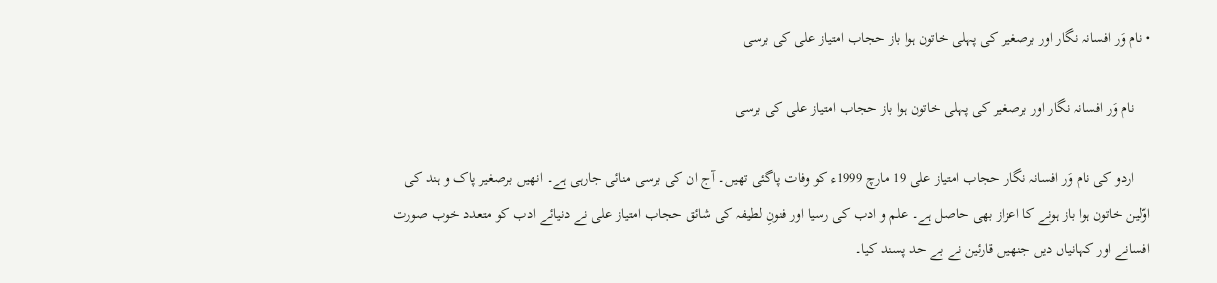• نام وَر افسانہ نگار اور برصغیر کی پہلی خاتون ہوا باز حجاب امتیاز علی کی برسی

    نام وَر افسانہ نگار اور برصغیر کی پہلی خاتون ہوا باز حجاب امتیاز علی کی برسی

    اردو کی نام وَر افسانہ نگار حجاب امتیاز علی 19 مارچ 1999ء کو وفات پاگئی تھیں۔ آج ان کی برسی منائی جارہی ہے۔ انھیں برصغیر پاک و ہند کی اوّلین خاتون ہوا باز ہونے کا اعزاز بھی حاصل ہے۔ علم و ادب کی رسیا اور فنونِ لطیفہ کی شائق حجاب امتیاز علی نے دنیائے ادب کو متعدد خوب صورت افسانے اور کہانیاں‌ دیں جنھیں‌‌ قارئین نے بے حد پسند کیا۔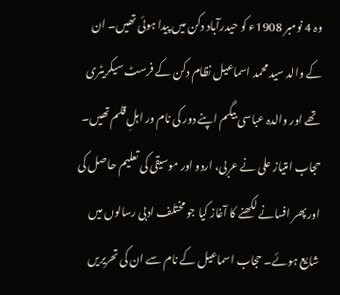وہ 4 نومبر 1908ء کو حیدرآباد دکن میں پیدا ہوئی تھیں۔ ان کے والد سید محمد اسماعیل نظام دکن کے فرسٹ سیکریٹری تھے اور والدہ عباسی بیگم اپنے دور کی نام ور اہلِ قلم تھیں۔ حجاب امتیاز علی نے عربی، اردو اور موسیقی کی تعلیم حاصل کی اور پھر افسانے لکھنے کا آغاز کیا جو مختلف ادبی رسالوں میں شایع ہوئے۔ حجاب اسماعیل کے نام سے ان کی تحریریں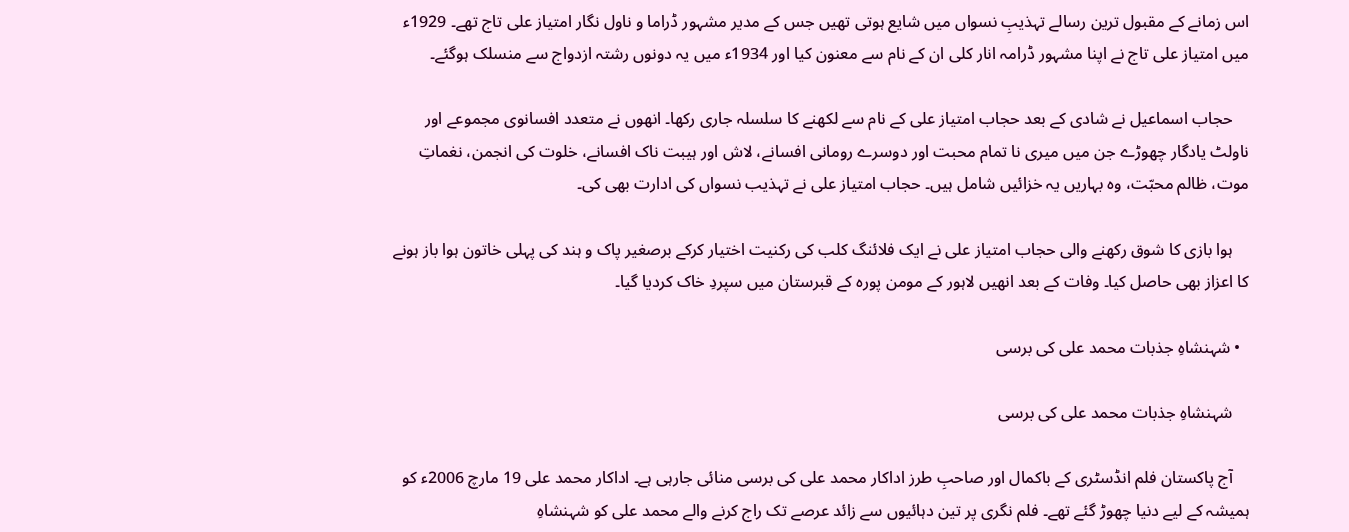اس زمانے کے مقبول ترین رسالے تہذیبِ نسواں میں شایع ہوتی تھیں جس کے مدیر مشہور ڈراما و ناول نگار امتیاز علی تاج تھے۔ 1929ء میں امتیاز علی تاج نے اپنا مشہور ڈرامہ انار کلی ان کے نام سے معنون کیا اور 1934ء میں یہ دونوں رشتہ ازدواج سے منسلک ہوگئے۔

    حجاب اسماعیل نے شادی کے بعد حجاب امتیاز علی کے نام سے لکھنے کا سلسلہ جاری رکھا۔ انھوں نے متعدد افسانوی مجموعے اور ناولٹ یادگار چھوڑے جن میں میری نا تمام محبت اور دوسرے رومانی افسانے، لاش اور ہیبت ناک افسانے، خلوت کی انجمن، نغماتِ موت، ظالم محبّت، وہ بہاریں یہ خزائیں شامل ہیں۔ حجاب امتیاز علی نے تہذیب نسواں کی ادارت بھی کی۔

    ہوا بازی کا شوق رکھنے والی حجاب امتیاز علی نے ایک فلائنگ کلب کی رکنیت اختیار کرکے برصغیر پاک و ہند کی پہلی خاتون ہوا باز ہونے کا اعزاز بھی حاصل کیا۔ وفات کے بعد انھیں لاہور کے مومن پورہ کے قبرستان میں سپردِ خاک کردیا گیا۔

  • شہنشاہِ جذبات محمد علی کی برسی

    شہنشاہِ جذبات محمد علی کی برسی

    آج پاکستان فلم انڈسٹری کے باکمال اور صاحبِ طرز اداکار محمد علی کی برسی منائی جارہی ہے۔ اداکار محمد علی 19 مارچ 2006ء کو ہمیشہ کے لیے دنیا چھوڑ گئے تھے۔ فلم نگری پر تین دہائیوں سے زائد عرصے تک راج کرنے والے محمد علی کو شہنشاہِ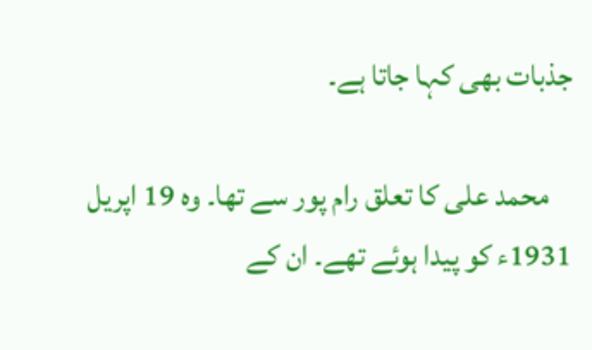جذبات بھی کہا جاتا ہے۔

    محمد علی کا تعلق رام پور سے تھا۔ وہ 19 اپریل 1931ء کو پیدا ہوئے تھے۔ ان کے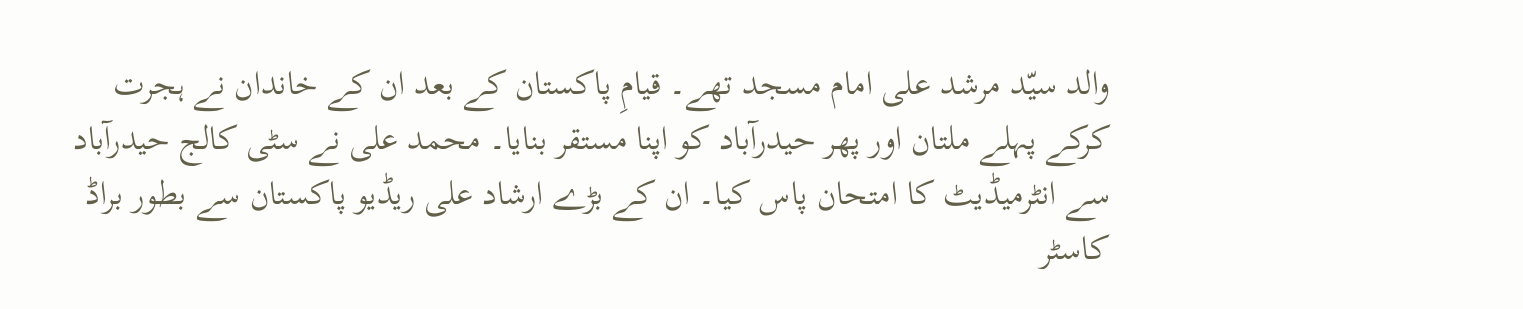والد سیّد مرشد علی امام مسجد تھے۔ قیامِ پاکستان کے بعد ان کے خاندان نے ہجرت کرکے پہلے ملتان اور پھر حیدرآباد کو اپنا مستقر بنایا۔ محمد علی نے سٹی کالج حیدرآباد سے انٹرمیڈیٹ کا امتحان پاس کیا۔ ان کے بڑے ارشاد علی ریڈیو پاکستان سے بطور براڈ کاسٹر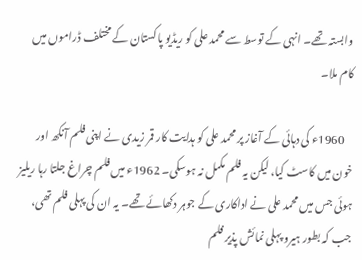وابستہ تھے۔ انہی کے توسط سے محمد علی کو ریڈیو پاکستان کے مختلف ڈراموں میں کام ملا۔

    1960ء کی دہائی کے آغاز پر محمد علی کو ہدایت کار قمر زیدی نے اپنی فلم آنکھ اور خون میں کاسٹ کیا، لیکن یہ فلم مکمل نہ ہوسکی۔ 1962ء میں فلم چراغ جلتا رہا ریلیز ہوئی جس میں‌ محمد علی نے اداکاری کے جوہر دکھائے تھے۔ یہ ان کی پہلی فلم تھی، جب کہ بطور ہیرو پہلی نمائش پذیر فلم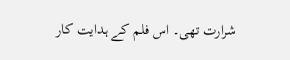شرارت تھی۔ اس فلم کے ہدایت کار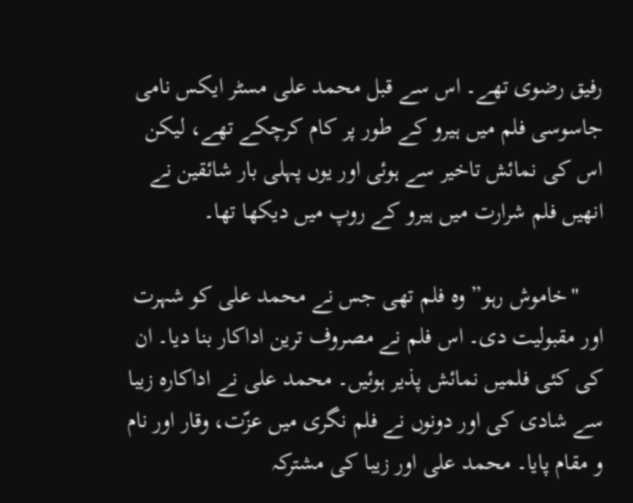رفیق رضوی تھے۔ اس سے قبل محمد علی مسٹر ایکس نامی جاسوسی فلم میں ہیرو کے طور پر کام کرچکے تھے، لیکن اس کی نمائش تاخیر سے ہوئی اور یوں پہلی بار شائقین نے انھیں فلم شرارت میں‌ ہیرو کے روپ میں دیکھا تھا۔

    "خاموش رہو” وہ فلم تھی جس نے محمد علی کو شہرت اور مقبولیت دی۔ اس فلم نے مصروف ترین اداکار بنا دیا۔ ان کی کئی فلمیں نمائش پذیر ہوئیں۔ محمد علی نے اداکارہ زیبا سے شادی کی اور دونوں نے فلم نگری میں عزّت، وقار اور نام و مقام پایا۔ محمد علی اور زیبا کی مشترکہ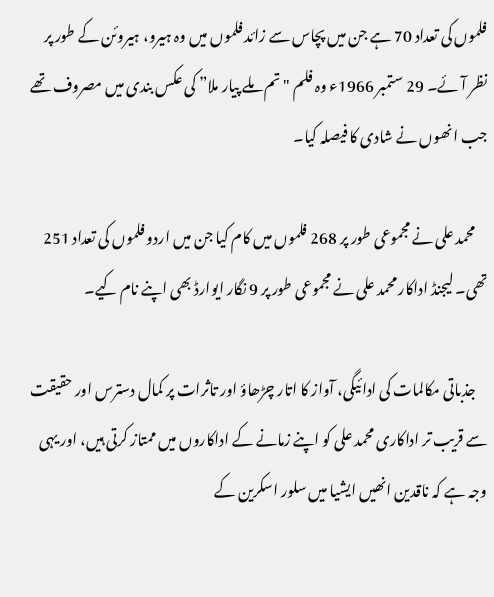فلموں کی تعداد 70 ہے جن میں پچاس سے زائد فلموں میں وہ ہیرو، ہیروئن کے طور پر نظر آئے۔ 29 ستمبر 1966ء وہ فلم "تم ملے پیار ملا” کی عکس بندی میں مصروف تھے جب انھوں نے شادی کا فیصلہ کیا۔

    محمد علی نے مجموعی طور پر 268 فلموں میں کام کیا جن میں اردو فلموں کی تعداد 251 تھی۔ لیجنڈ اداکار محمد علی نے مجموعی طور پر 9 نگار ایوارڈ بھی اپنے نام کیے۔

    جذباتی مکالمات کی ادائیگی، آواز کا اتار چڑھاؤ اور تاثرات پر کمال دسترس اور حقیقت سے قریب تر اداکاری محمد علی کو اپنے زمانے کے اداکاروں میں ممتاز کرتی ہیں، اور یہی وجہ ہے کہ ناقدین انھیں ایشیا میں سلور اسکرین کے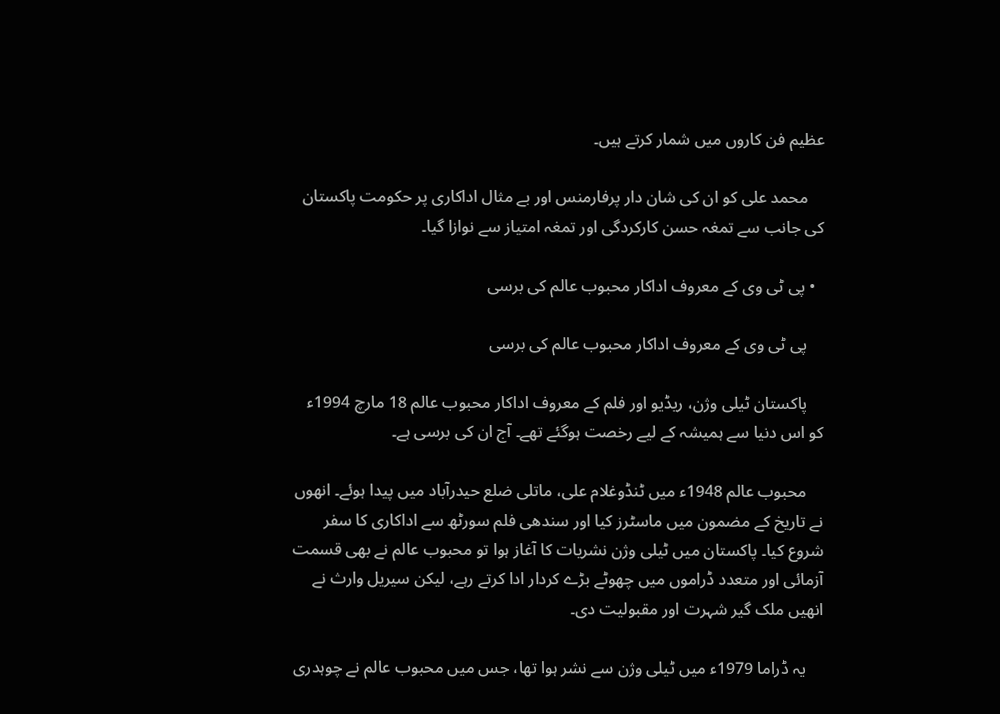عظیم فن کاروں میں شمار کرتے ہیں۔

    محمد علی کو ان کی شان دار پرفارمنس اور بے مثال اداکاری پر حکومت پاکستان کی جانب سے تمغہ حسن کارکردگی اور تمغہ امتیاز سے نوازا گیا۔

  • پی ٹی وی کے معروف اداکار محبوب عالم کی برسی

    پی ٹی وی کے معروف اداکار محبوب عالم کی برسی

    پاکستان ٹیلی وژن، ریڈیو اور فلم کے معروف اداکار محبوب عالم 18 مارچ 1994ء کو اس دنیا سے ہمیشہ کے لیے رخصت ہوگئے تھے۔ آج ان کی برسی ہے۔

    محبوب عالم 1948ء میں ٹنڈوغلام علی، ماتلی ضلع حیدرآباد میں پیدا ہوئے۔ انھوں نے تاریخ کے مضمون میں ماسٹرز کیا اور سندھی فلم سورٹھ سے اداکاری کا سفر شروع کیا۔ پاکستان میں ٹیلی وژن نشریات کا آغاز ہوا تو محبوب عالم نے بھی قسمت آزمائی اور متعدد ڈراموں میں چھوٹے بڑے کردار ادا کرتے رہے، لیکن سیریل وارث نے انھیں ملک گیر شہرت اور مقبولیت دی۔

    یہ ڈراما 1979ء میں ٹیلی وژن سے نشر ہوا تھا، جس میں محبوب عالم نے چوہدری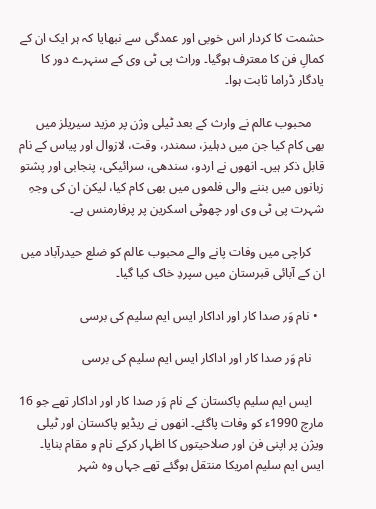حشمت کا کردار اس خوبی اور عمدگی سے نبھایا کہ ہر ایک ان کے کمالِ فن کا معترف ہوگیا۔ وراث پی ٹی وی کے سنہرے دور کا یادگار ڈراما ثابت ہوا۔

    محبوب عالم نے وارث کے بعد ٹیلی وژن پر مزید سیریلز میں بھی کام کیا جن میں دہلیز، سمندر، وقت، لازوال اور پیاس کے نام قابل ذکر ہیں۔ انھوں نے اردو، سندھی، سرائیکی، پنجابی اور پشتو زبانوں میں‌ بننے والی فلموں میں بھی کام کیا، لیکن ان کی وجہِ شہرت پی ٹی وی اور چھوٹی اسکرین پر پرفارمنس ہے۔

    کراچی میں وفات پانے والے محبوب عالم کو ضلع حیدرآباد میں ان کے آبائی قبرستان میں سپردِ خاک کیا گیا۔

  • نام وَر صدا کار اور اداکار ایس ایم سلیم کی برسی

    نام وَر صدا کار اور اداکار ایس ایم سلیم کی برسی

    ایس ایم سلیم پاکستان کے نام وَر صدا کار اور اداکار تھے جو 16 مارچ 1990ء کو وفات پاگئے۔ انھوں نے ریڈیو پاکستان اور ٹیلی ویژن پر اپنی فن اور صلاحیتوں کا اظہار کرکے نام و مقام بنایا۔ ایس ایم سلیم امریکا منتقل ہوگئے تھے جہاں‌ وہ شہر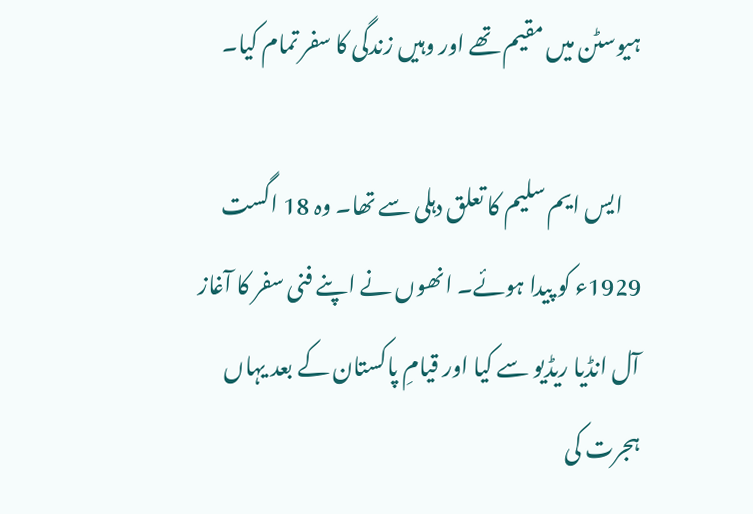ہیوسٹن میں مقیم تھے اور وہیں زندگی کا سفر تمام کیا۔

    ایس ایم سلیم کا تعلق دہلی سے تھا۔ وہ 18 اگست 1929ء کو پیدا ہوئے۔ انھوں نے اپنے فنی سفر کا آغاز آل انڈیا ریڈیو سے کیا اور قیامِ پاکستان کے بعد یہاں ہجرت کی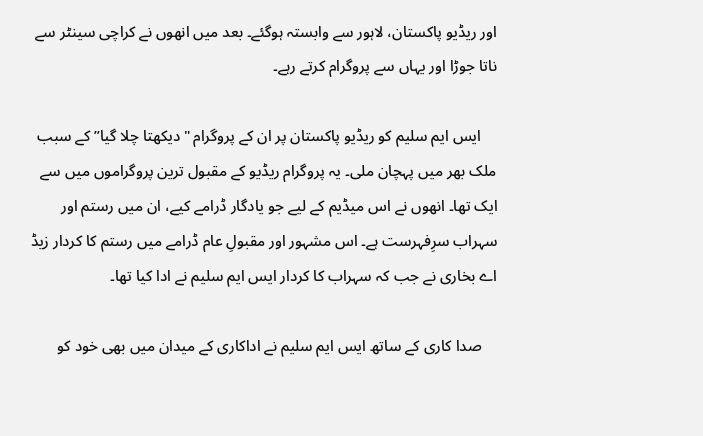اور ریڈیو پاکستان، لاہور سے وابستہ ہوگئے۔ بعد میں انھوں نے کراچی سینٹر سے ناتا جوڑا اور یہاں سے پروگرام کرتے رہے۔

    ایس ایم سلیم کو ریڈیو پاکستان پر ان کے پروگرام "دیکھتا چلا گیا” کے سبب ملک بھر میں پہچان ملی۔ یہ پروگرام ریڈیو کے مقبول ترین پروگراموں میں سے ایک تھا۔ انھوں نے اس میڈیم کے لیے جو یادگار ڈرامے کیے، ان میں رستم اور سہراب سرِفہرست ہے۔ اس مشہور اور مقبولِ عام ڈرامے میں رستم کا کردار زیڈ اے بخاری نے جب کہ سہراب کا کردار ایس ایم سلیم نے ادا کیا تھا۔

    صدا کاری کے ساتھ ایس ایم سلیم نے اداکاری کے میدان میں بھی خود کو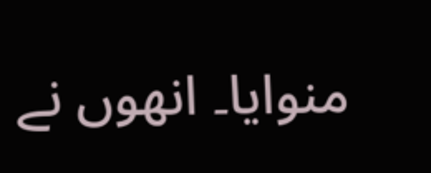منوایا۔ انھوں نے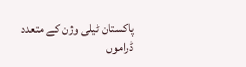پاکستان ٹیلی وژن کے متعدد ڈراموں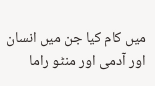میں کام کیا جن میں انسان اور آدمی اور منٹو راما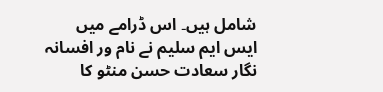شامل ہیں۔ اس ڈرامے میں ایس ایم سلیم نے نام ور افسانہ نگار سعادت حسن منٹو کا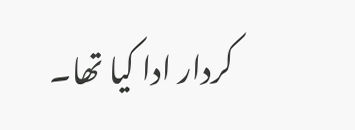کردار ادا کیا تھا۔